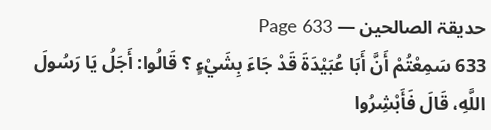حدیقۃ الصالحین — Page 633
633 سَمِعْتُمْ أَنَّ أَبَا عُبَيْدَةَ قَدْ جَاءَ بِشَيْءٍ ؟ قَالُوا: أَجَلُ يَا رَسُولَ اللَّهِ، قَالَ فَأَبْشِرُوا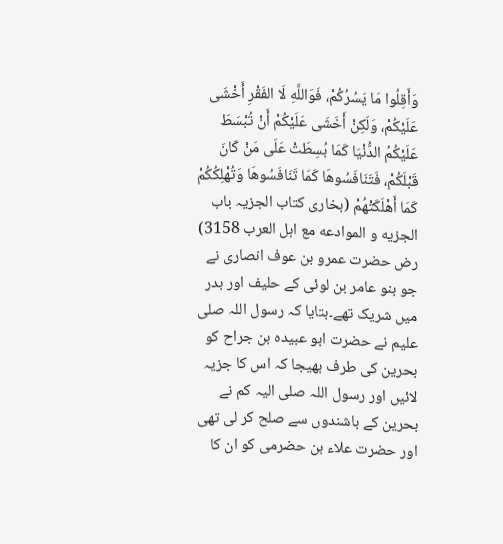وَأَقِلُوا مَا يَسُرُكُمْ، فَوَاللَّهِ لَا الفَقْرِ أَخْشَى عَلَيْكُمْ، وَلَكِنْ أَخَشَى عَلَيْكُمْ أَنْ تُبْسَطَ عَلَيْكُمُ الدُّنْيَا كَمَا بُسِطَتْ عَلَى مَنْ كَانَ قَبْلَكُمْ، فَتَنَافَسُوهَا كَمَا تَنَافَسُوهَا وَتُهْلِكُكُمْ كَمَا أَهْلَكَتْهُمْ (بخاری کتاب الجزیہ باب الجزيه و الموادعه مع اہل العرب 3158) رض حضرت عمرو بن عوف انصاری نے جو بنو عامر بن لوئی کے حلیف اور بدر میں شریک تھے۔بتایا کہ رسول اللہ صلی علیم نے حضرت ابو عبیدہ بن جراح کو بحرین کی طرف بھیجا کہ اس کا جزیہ لائیں اور رسول اللہ صلی الیہ کم نے بحرین کے باشندوں سے صلح کر لی تھی اور حضرت علاء بن حضرمی کو ان کا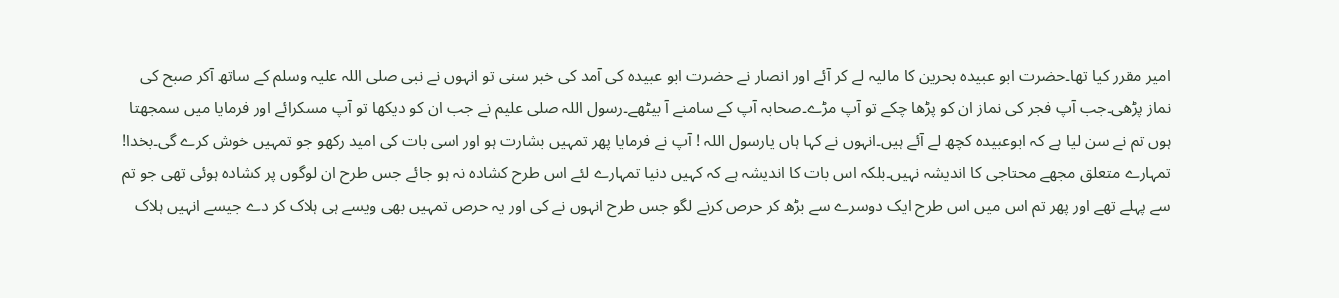امیر مقرر کیا تھا۔حضرت ابو عبیدہ بحرین کا مالیہ لے کر آئے اور انصار نے حضرت ابو عبیدہ کی آمد کی خبر سنی تو انہوں نے نبی صلی اللہ علیہ وسلم کے ساتھ آکر صبح کی نماز پڑھی۔جب آپ فجر کی نماز ان کو پڑھا چکے تو آپ مڑے۔صحابہ آپ کے سامنے آ بیٹھے۔رسول اللہ صلی علیم نے جب ان کو دیکھا تو آپ مسکرائے اور فرمایا میں سمجھتا ہوں تم نے سن لیا ہے کہ ابوعبیدہ کچھ لے آئے ہیں۔انہوں نے کہا ہاں یارسول اللہ ! آپ نے فرمایا پھر تمہیں بشارت ہو اور اسی بات کی امید رکھو جو تمہیں خوش کرے گی۔بخدا! تمہارے متعلق مجھے محتاجی کا اندیشہ نہیں۔بلکہ اس بات کا اندیشہ ہے کہ کہیں دنیا تمہارے لئے اس طرح کشادہ نہ ہو جائے جس طرح ان لوگوں پر کشادہ ہوئی تھی جو تم سے پہلے تھے اور پھر تم اس میں اس طرح ایک دوسرے سے بڑھ کر حرص کرنے لگو جس طرح انہوں نے کی اور یہ حرص تمہیں بھی ویسے ہی ہلاک کر دے جیسے انہیں ہلاک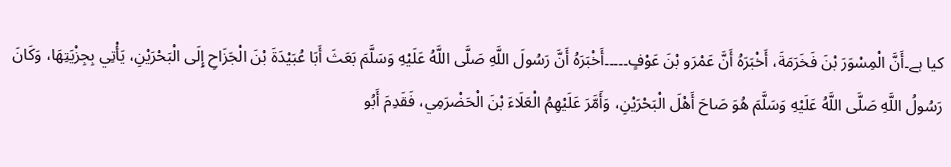کیا ہے۔أَنَّ الْمِسْوَرَ بْنَ فَخَرَمَةَ، أَخْبَرَهُ أَنَّ عَمْرَو بْنَ عَوْفٍ۔۔۔۔۔أَخْبَرَهُ أَنَّ رَسُولَ اللَّهِ صَلَّى اللَّهُ عَلَيْهِ وَسَلَّمَ بَعَثَ أَبَا عُبَيْدَةَ بْنَ الْجَزَاحِ إِلَى الْبَحْرَيْنِ، يَأْتِي بِجِزْيَتِهَا، وَكَانَ رَسُولُ اللَّهِ صَلَّى اللَّهُ عَلَيْهِ وَسَلَّمَ هُوَ صَاحَ أَهْلَ الْبَحْرَيْنِ، وَأَمَّرَ عَلَيْهِمُ الْعَلَاءَ بْنَ الْحَضْرَمِي، فَقَدِمَ أَبُو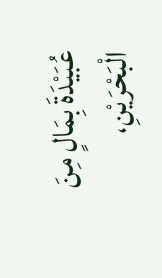عُبَيْدَةَ بِمَالٍ مِنَ الْبَحْرَيْنِ،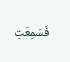فَسَمِعَتِ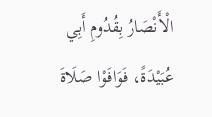الْأَنْصَارُ بِقُدُومِ أَبِي عُبَيْدَةً، فَوَافَوْا صَلَاةَ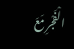الْفَجْرِ مَعَ